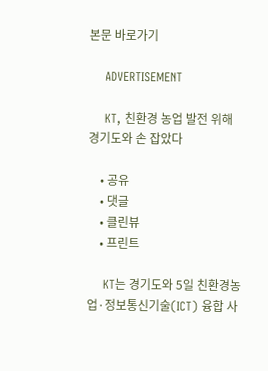본문 바로가기

    ADVERTISEMENT

    KT, 친환경 농업 발전 위해 경기도와 손 잡았다

    • 공유
    • 댓글
    • 클린뷰
    • 프린트

    KT는 경기도와 5일 친환경농업·정보통신기술(ICT) 융합 사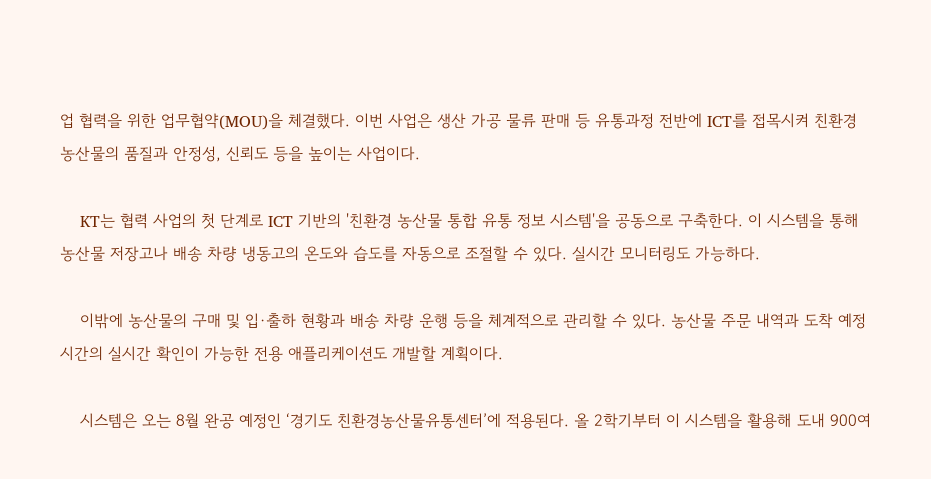업 협력을 위한 업무협약(MOU)을 체결했다. 이번 사업은 생산 가공 물류 판매 등 유통과정 전반에 ICT를 접목시켜 친환경 농산물의 품질과 안정성, 신뢰도 등을 높이는 사업이다.

    KT는 협력 사업의 첫 단계로 ICT 기반의 '친환경 농산물 통합 유통 정보 시스템'을 공동으로 구축한다. 이 시스템을 통해 농산물 저장고나 배송 차량 냉동고의 온도와 습도를 자동으로 조절할 수 있다. 실시간 모니터링도 가능하다.

    이밖에 농산물의 구매 및 입·출하 현황과 배송 차량 운행 등을 체계적으로 관리할 수 있다. 농산물 주문 내역과 도착 예정 시간의 실시간 확인이 가능한 전용 애플리케이션도 개발할 계획이다.

    시스템은 오는 8월 완공 예정인 ‘경기도 친환경농산물유통센터’에 적용된다. 올 2학기부터 이 시스템을 활용해 도내 900여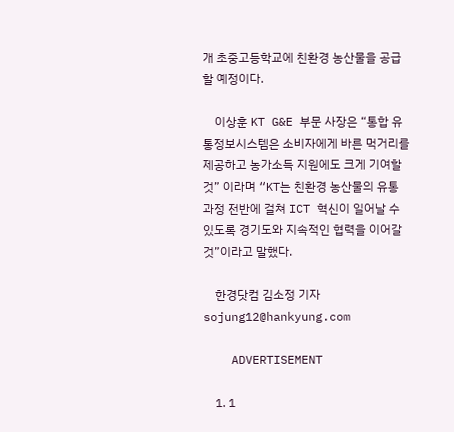개 초중고등학교에 친환경 농산물을 공급할 예정이다.

    이상훈 KT G&E 부문 사장은 “통합 유통정보시스템은 소비자에게 바른 먹거리를 제공하고 농가소득 지원에도 크게 기여할 것” 이라며 “KT는 친환경 농산물의 유통 과정 전반에 걸쳐 ICT 혁신이 일어날 수 있도록 경기도와 지속적인 협력을 이어갈 것”이라고 말했다.

    한경닷컴 김소정 기자 sojung12@hankyung.com

    ADVERTISEMENT

    1. 1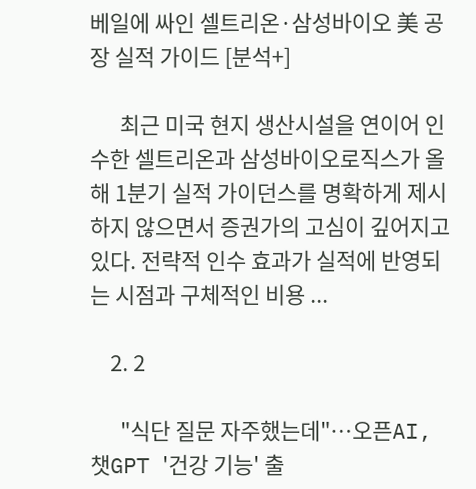베일에 싸인 셀트리온·삼성바이오 美 공장 실적 가이드 [분석+]

      최근 미국 현지 생산시설을 연이어 인수한 셀트리온과 삼성바이오로직스가 올해 1분기 실적 가이던스를 명확하게 제시하지 않으면서 증권가의 고심이 깊어지고 있다. 전략적 인수 효과가 실적에 반영되는 시점과 구체적인 비용 ...

    2. 2

      "식단 질문 자주했는데"…오픈AI, 챗GPT '건강 기능' 출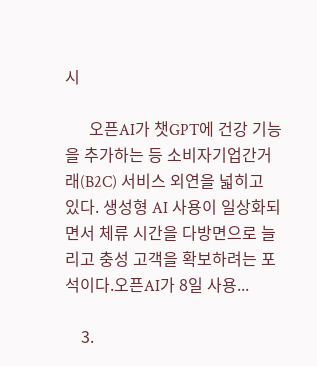시

      오픈AI가 챗GPT에 건강 기능을 추가하는 등 소비자기업간거래(B2C) 서비스 외연을 넓히고 있다. 생성형 AI 사용이 일상화되면서 체류 시간을 다방면으로 늘리고 충성 고객을 확보하려는 포석이다.오픈AI가 8일 사용...

    3.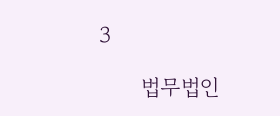3

      법무법인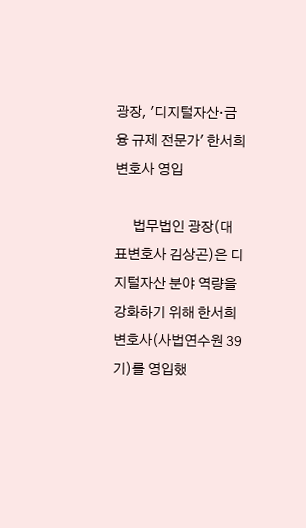광장, '디지털자산·금융 규제 전문가' 한서희 변호사 영입

      법무법인 광장(대표변호사 김상곤)은 디지털자산 분야 역량을 강화하기 위해 한서희 변호사(사법연수원 39기)를 영입했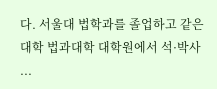다. 서울대 법학과를 졸업하고 같은 대학 법과대학 대학원에서 석·박사 ...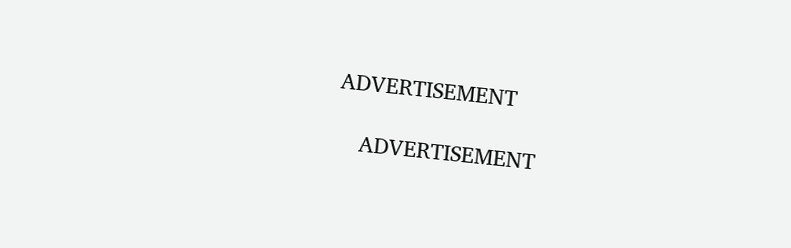ADVERTISEMENT

    ADVERTISEMENT